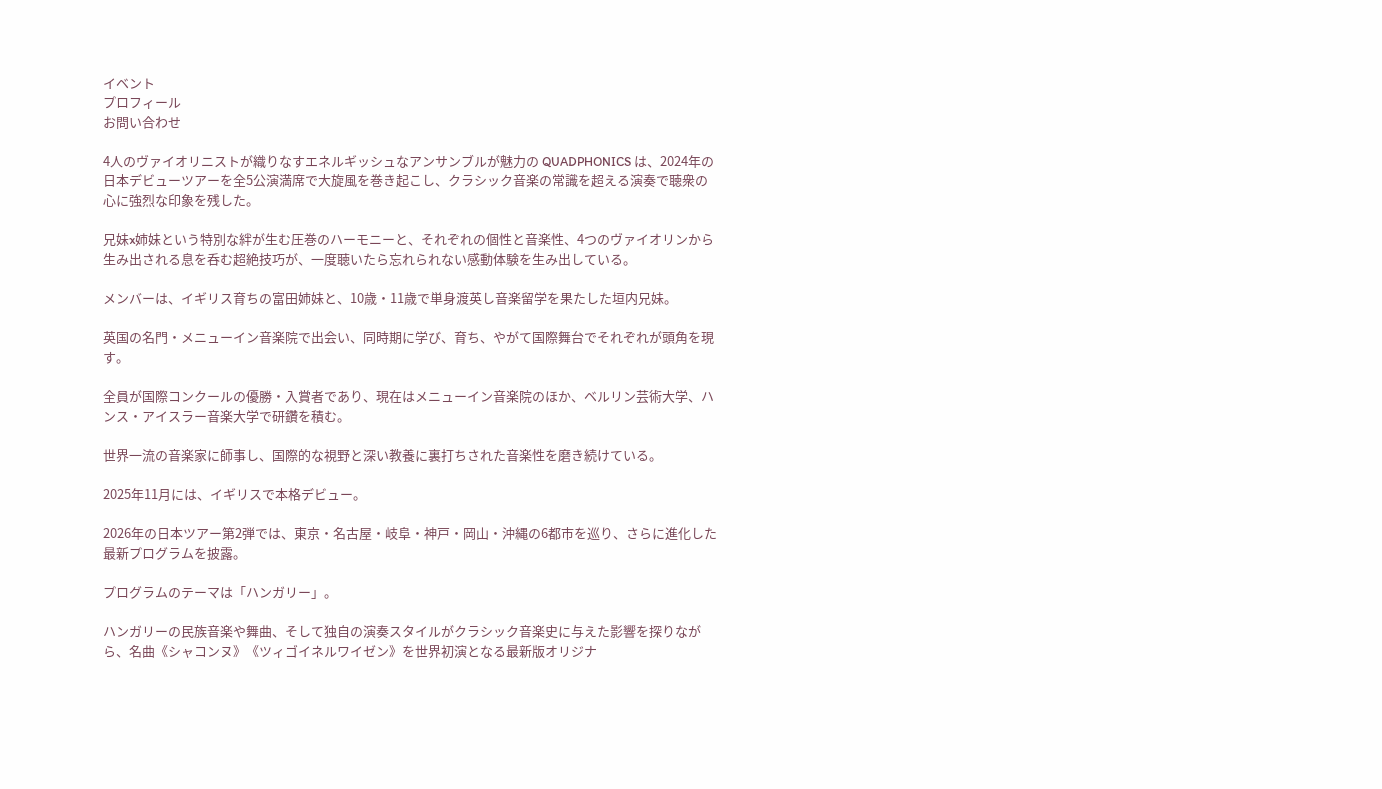イベント
プロフィール
お問い合わせ

4人のヴァイオリニストが織りなすエネルギッシュなアンサンブルが魅力の QUADPHONICS は、2024年の日本デビューツアーを全5公演満席で大旋風を巻き起こし、クラシック音楽の常識を超える演奏で聴衆の心に強烈な印象を残した。

兄妹x姉妹という特別な絆が生む圧巻のハーモニーと、それぞれの個性と音楽性、4つのヴァイオリンから生み出される息を呑む超絶技巧が、一度聴いたら忘れられない感動体験を生み出している。

メンバーは、イギリス育ちの富田姉妹と、10歳・11歳で単身渡英し音楽留学を果たした垣内兄妹。

英国の名門・メニューイン音楽院で出会い、同時期に学び、育ち、やがて国際舞台でそれぞれが頭角を現す。

全員が国際コンクールの優勝・入賞者であり、現在はメニューイン音楽院のほか、ベルリン芸術大学、ハンス・アイスラー音楽大学で研鑽を積む。

世界一流の音楽家に師事し、国際的な視野と深い教養に裏打ちされた音楽性を磨き続けている。

2025年11月には、イギリスで本格デビュー。

2026年の日本ツアー第2弾では、東京・名古屋・岐阜・神戸・岡山・沖縄の6都市を巡り、さらに進化した最新プログラムを披露。

プログラムのテーマは「ハンガリー」。

ハンガリーの民族音楽や舞曲、そして独自の演奏スタイルがクラシック音楽史に与えた影響を探りながら、名曲《シャコンヌ》《ツィゴイネルワイゼン》を世界初演となる最新版オリジナ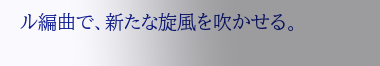ル編曲で、新たな旋風を吹かせる。